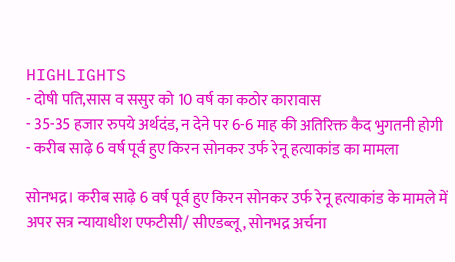HIGHLIGHTS
- दोषी पति,सास व ससुर को 10 वर्ष का कठोर कारावास
- 35-35 हजार रुपये अर्थदंड, न देने पर 6-6 माह की अतिरिक्त कैद भुगतनी होगी
- करीब साढ़े 6 वर्ष पूर्व हुए किरन सोनकर उर्फ रेनू हत्याकांड का मामला

सोनभद्र। करीब साढ़े 6 वर्ष पूर्व हुए किरन सोनकर उर्फ रेनू हत्याकांड के मामले में अपर सत्र न्यायाधीश एफटीसी/ सीएडब्लू, सोनभद्र अर्चना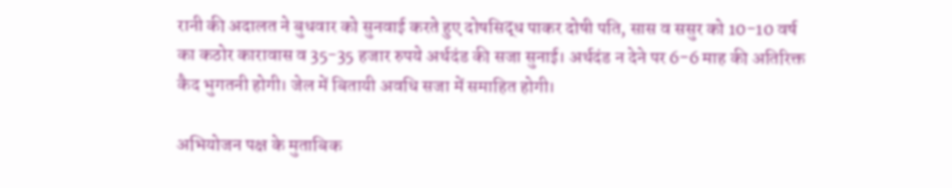रानी की अदालत ने बुधवार को सुनवाई करते हुए दोषसिद्ध पाकर दोषी पति, सास व ससुर को 10-10 वर्ष का कठोर कारावास व 35-35 हजार रुपये अर्थदंड की सजा सुनाई। अर्थदंड न देने पर 6-6 माह की अतिरिक्त कैद भुगतनी होगी। जेल में बितायी अवधि सजा में समाहित होगी।

अभियोजन पक्ष के मुताबिक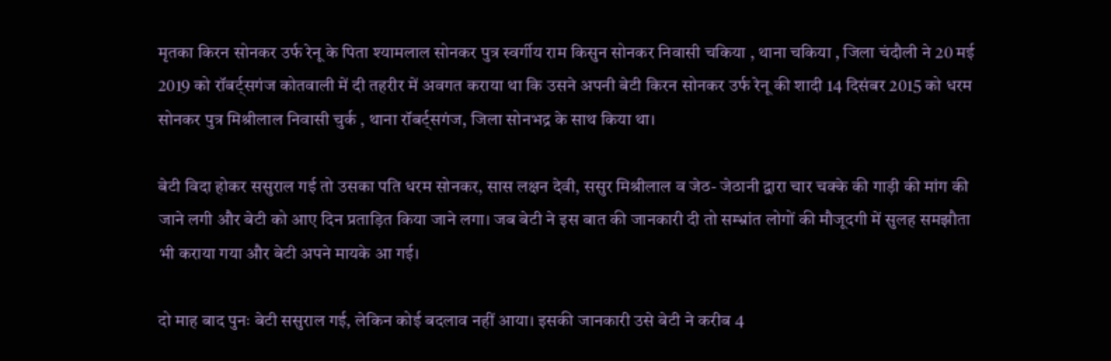मृतका किरन सोनकर उर्फ रेनू के पिता श्यामलाल सोनकर पुत्र स्वर्गीय राम किसुन सोनकर निवासी चकिया , थाना चकिया , जिला चंदौली ने 20 मई 2019 को रॉबर्ट्सगंज कोतवाली में दी तहरीर में अवगत कराया था कि उसने अपनी बेटी किरन सोनकर उर्फ रेनू की शादी 14 दिसंबर 2015 को धरम सोनकर पुत्र मिश्रीलाल निवासी चुर्क , थाना रॉबर्ट्सगंज, जिला सोनभद्र के साथ किया था।

बेटी विदा होकर ससुराल गई तो उसका पति धरम सोनकर, सास लक्षन देवी, ससुर मिश्रीलाल व जेठ- जेठानी द्वारा चार चक्के की गाड़ी की मांग की जाने लगी और बेटी को आए दिन प्रताड़ित किया जाने लगा। जब बेटी ने इस बात की जानकारी दी तो सम्भ्रांत लोगों की मौजूदगी में सुलह समझौता भी कराया गया और बेटी अपने मायके आ गई।

दो माह बाद पुनः बेटी ससुराल गई, लेकिन कोई बदलाव नहीं आया। इसकी जानकारी उसे बेटी ने करीब 4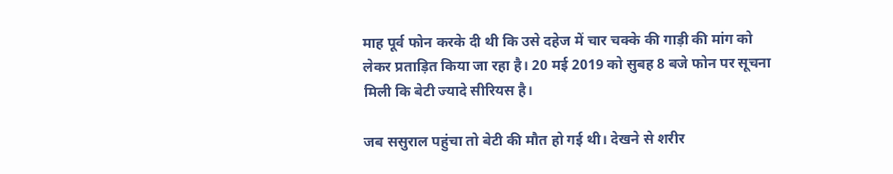माह पूर्व फोन करके दी थी कि उसे दहेज में चार चक्के की गाड़ी की मांग को लेकर प्रताड़ित किया जा रहा है। 20 मई 2019 को सुबह 8 बजे फोन पर सूचना मिली कि बेटी ज्यादे सीरियस है।

जब ससुराल पहुंचा तो बेटी की मौत हो गई थी। देखने से शरीर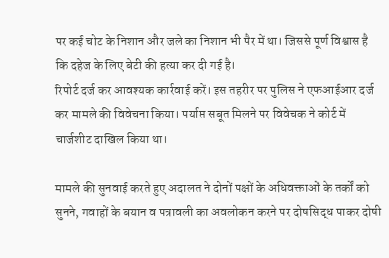पर कई चोट के निशान और जले का निशान भी पैर में था। जिससे पूर्ण विश्वास है कि दहेज के लिए बेटी की हत्या कर दी गई है।
रिपोर्ट दर्ज कर आवश्यक कार्रवाई करें। इस तहरीर पर पुलिस ने एफआईआर दर्ज कर मामले की विवेचना किया। पर्याप्त सबूत मिलने पर विवेचक ने कोर्ट में चार्जशीट दाखिल किया था।

मामले की सुनवाई करते हुए अदालत ने दोनों पक्षों के अधिवक्ताओं के तर्कों को सुनने, गवाहों के बयान व पत्रावली का अवलोकन करने पर दोषसिद्ध पाकर दोषी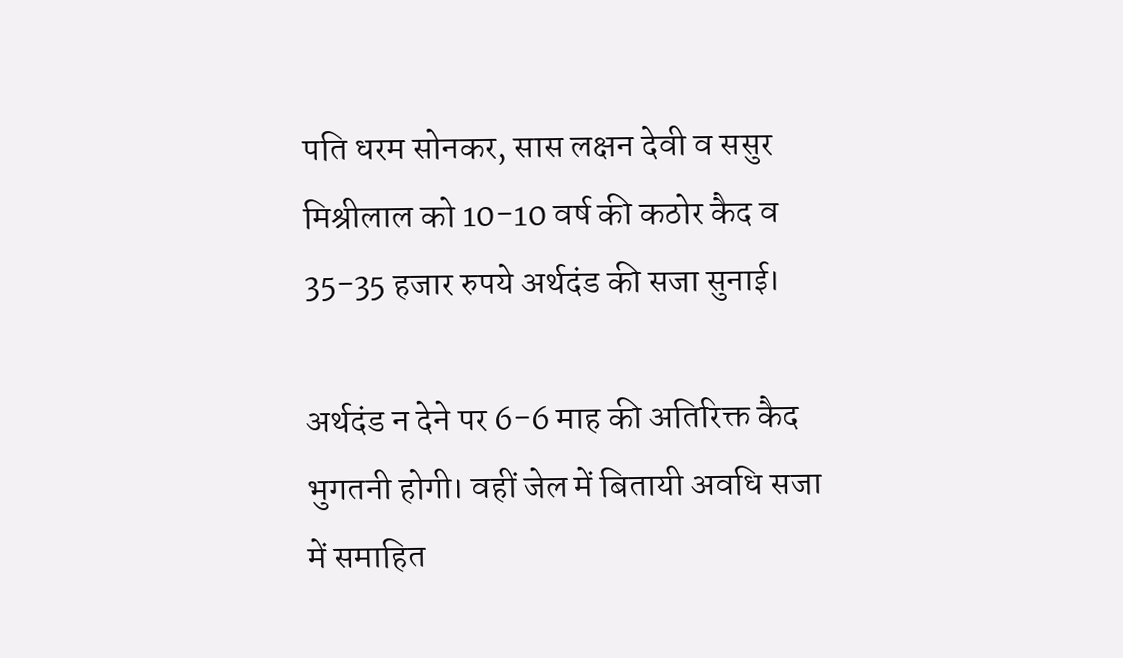पति धरम सोनकर, सास लक्षन देवी व ससुर मिश्रीलाल को 10-10 वर्ष की कठोर कैद व 35-35 हजार रुपये अर्थदंड की सजा सुनाई।

अर्थदंड न देने पर 6-6 माह की अतिरिक्त कैद भुगतनी होगी। वहीं जेल में बितायी अवधि सजा में समाहित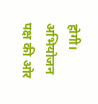होगी। अभियोजन पक्ष की ओर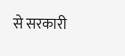से सरकारी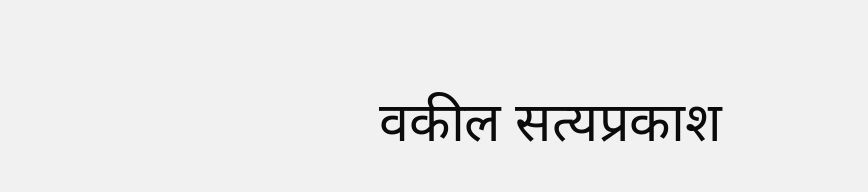वकील सत्यप्रकाश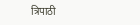त्रिपाठी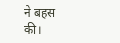ने बहस की।